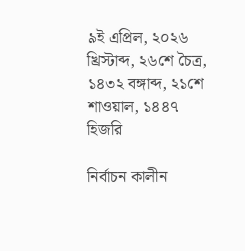৯ই এপ্রিল, ২০২৬ খ্রিস্টাব্দ, ২৬শে চৈত্র, ১৪৩২ বঙ্গাব্দ, ২১শে শাওয়াল, ১৪৪৭ হিজরি

নির্বাচন কালীন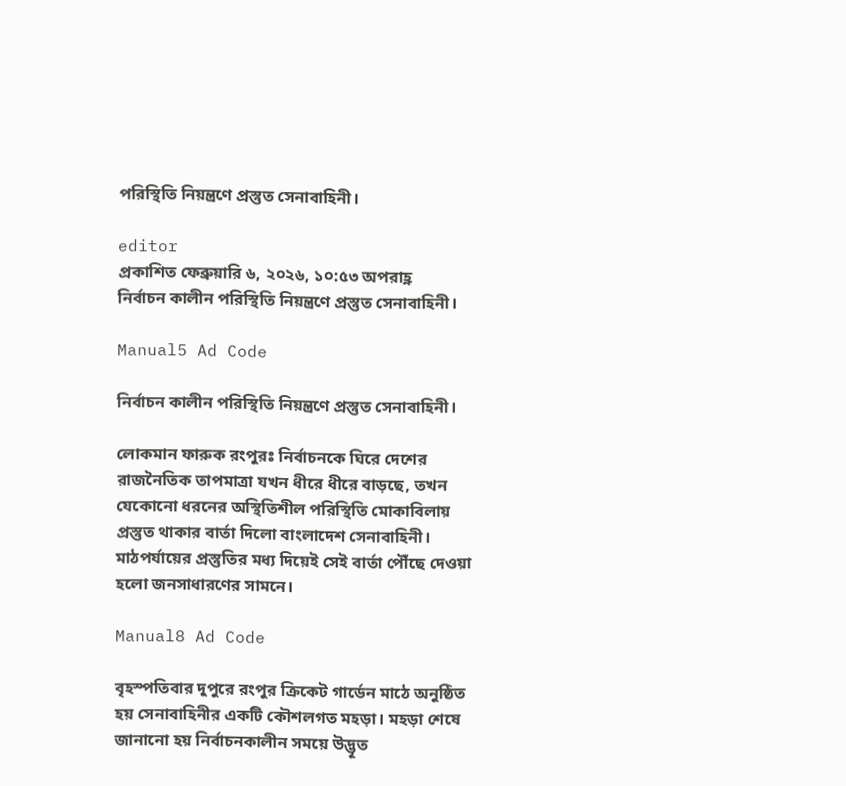পরিস্থিতি নিয়ন্ত্রণে প্রস্তুত সেনাবাহিনী।

editor
প্রকাশিত ফেব্রুয়ারি ৬, ২০২৬, ১০:৫৩ অপরাহ্ণ
নির্বাচন কালীন পরিস্থিতি নিয়ন্ত্রণে প্রস্তুত সেনাবাহিনী।

Manual5 Ad Code

নির্বাচন কালীন পরিস্থিতি নিয়ন্ত্রণে প্রস্তুত সেনাবাহিনী।

লোকমান ফারুক রংপুরঃ নির্বাচনকে ঘিরে দেশের রাজনৈতিক তাপমাত্রা যখন ধীরে ধীরে বাড়ছে, তখন যেকোনো ধরনের অস্থিতিশীল পরিস্থিতি মোকাবিলায় প্রস্তুত থাকার বার্তা দিলো বাংলাদেশ সেনাবাহিনী। মাঠপর্যায়ের প্রস্তুতির মধ্য দিয়েই সেই বার্তা পৌঁছে দেওয়া হলো জনসাধারণের সামনে।

Manual8 Ad Code

বৃহস্পতিবার দুপুরে রংপুর ক্রিকেট গার্ডেন মাঠে অনুষ্ঠিত হয় সেনাবাহিনীর একটি কৌশলগত মহড়া। মহড়া শেষে জানানো হয় নির্বাচনকালীন সময়ে উদ্ভূত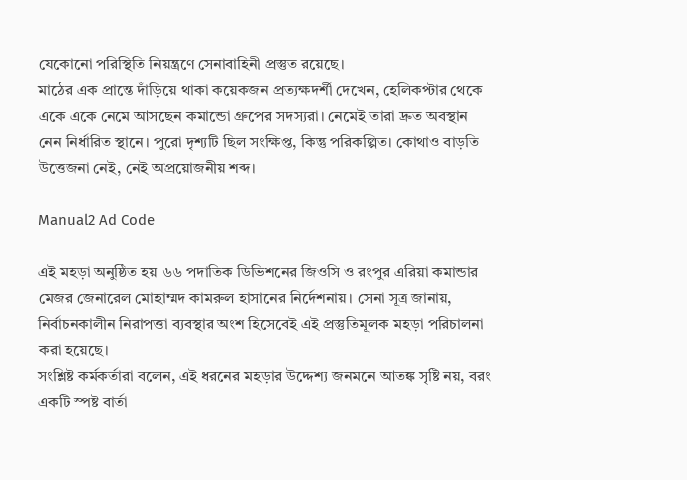যেকোনো পরিস্থিতি নিয়ন্ত্রণে সেনাবাহিনী প্রস্তুত রয়েছে।
মাঠের এক প্রান্তে দাঁড়িয়ে থাকা কয়েকজন প্রত্যক্ষদর্শী দেখেন, হেলিকপ্টার থেকে একে একে নেমে আসছেন কমান্ডো গ্রুপের সদস্যরা। নেমেই তারা দ্রুত অবস্থান নেন নির্ধারিত স্থানে। পুরো দৃশ্যটি ছিল সংক্ষিপ্ত, কিন্তু পরিকল্পিত। কোথাও বাড়তি উত্তেজনা নেই, নেই অপ্রয়োজনীয় শব্দ।

Manual2 Ad Code

এই মহড়া অনুষ্ঠিত হয় ৬৬ পদাতিক ডিভিশনের জিওসি ও রংপুর এরিয়া কমান্ডার মেজর জেনারেল মোহাম্মদ কামরুল হাসানের নির্দেশনায়। সেনা সূত্র জানায়, নির্বাচনকালীন নিরাপত্তা ব্যবস্থার অংশ হিসেবেই এই প্রস্তুতিমূলক মহড়া পরিচালনা করা হয়েছে।
সংশ্লিষ্ট কর্মকর্তারা বলেন, এই ধরনের মহড়ার উদ্দেশ্য জনমনে আতঙ্ক সৃষ্টি নয়, বরং একটি স্পষ্ট বার্তা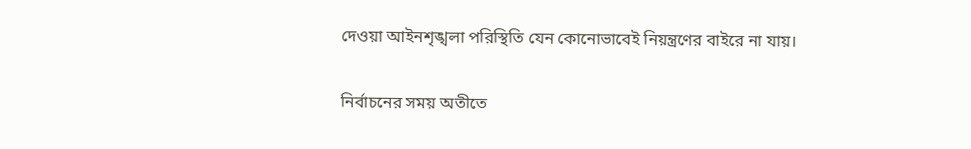দেওয়া আইনশৃঙ্খলা পরিস্থিতি যেন কোনোভাবেই নিয়ন্ত্রণের বাইরে না যায়।

নির্বাচনের সময় অতীতে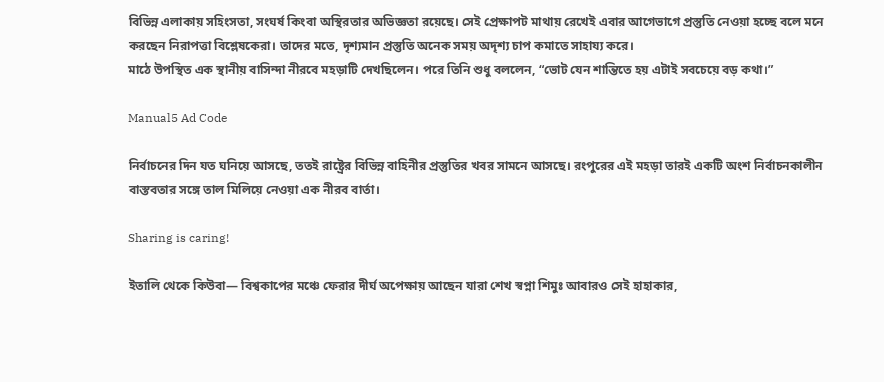বিভিন্ন এলাকায় সহিংসতা, সংঘর্ষ কিংবা অস্থিরতার অভিজ্ঞতা রয়েছে। সেই প্রেক্ষাপট মাথায় রেখেই এবার আগেভাগে প্রস্তুতি নেওয়া হচ্ছে বলে মনে করছেন নিরাপত্তা বিশ্লেষকেরা। তাদের মতে, দৃশ্যমান প্রস্তুতি অনেক সময় অদৃশ্য চাপ কমাতে সাহায্য করে।
মাঠে উপস্থিত এক স্থানীয় বাসিন্দা নীরবে মহড়াটি দেখছিলেন। পরে তিনি শুধু বললেন, “ভোট যেন শান্তিতে হয় এটাই সবচেয়ে বড় কথা।”

Manual5 Ad Code

নির্বাচনের দিন যত ঘনিয়ে আসছে, ততই রাষ্ট্রের বিভিন্ন বাহিনীর প্রস্তুতির খবর সামনে আসছে। রংপুরের এই মহড়া তারই একটি অংশ নির্বাচনকালীন বাস্তবতার সঙ্গে তাল মিলিয়ে নেওয়া এক নীরব বার্তা।

Sharing is caring!

ইতালি থেকে কিউবা— বিশ্বকাপের মঞ্চে ফেরার দীর্ঘ অপেক্ষায় আছেন যারা শেখ স্বপ্না শিমুঃ আবারও সেই হাহাকার,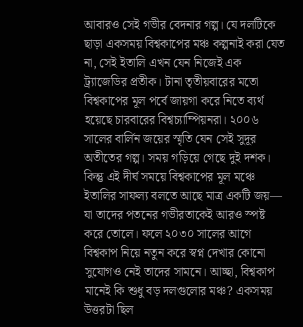আবারও সেই গভীর বেদনার গল্প। যে দলটিকে ছাড়া একসময় বিশ্বকাপের মঞ্চ কল্পনাই করা যেত না, সেই ইতালি এখন যেন নিজেই এক ট্র্যাজেডির প্রতীক। টানা তৃতীয়বারের মতো বিশ্বকাপের মূল পর্বে জায়গা করে নিতে ব্যর্থ হয়েছে চারবারের বিশ্বচ্যাম্পিয়নরা। ২০০৬ সালের বার্লিন জয়ের স্মৃতি যেন সেই সুদূর অতীতের গল্প। সময় গড়িয়ে গেছে দুই দশক। কিন্তু এই দীর্ঘ সময়ে বিশ্বকাপের মূল মঞ্চে ইতালির সাফল্য বলতে আছে মাত্র একটি জয়— যা তাদের পতনের গভীরতাকেই আরও স্পষ্ট করে তোলে। ফলে ২০৩০ সালের আগে বিশ্বকাপ নিয়ে নতুন করে স্বপ্ন দেখার কোনো সুযোগও নেই তাদের সামনে। আচ্ছা, বিশ্বকাপ মানেই কি শুধু বড় দলগুলোর মঞ্চ? একসময় উত্তরটা ছিল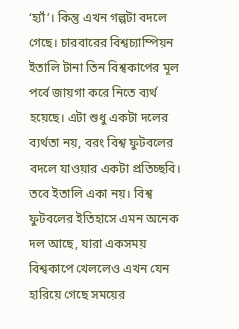‘হ্যাঁ’। কিন্তু এখন গল্পটা বদলে গেছে। চারবারের বিশ্বচ্যাম্পিয়ন ইতালি টানা তিন বিশ্বকাপের মূল পর্বে জায়গা করে নিতে ব্যর্থ হয়েছে। এটা শুধু একটা দলের ব্যর্থতা নয়, বরং বিশ্ব ফুটবলের বদলে যাওয়ার একটা প্রতিচ্ছবি। তবে ইতালি একা নয়। বিশ্ব ফুটবলের ইতিহাসে এমন অনেক দল আছে, যারা একসময় বিশ্বকাপে খেললেও এখন যেন হারিয়ে গেছে সময়ের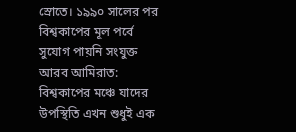স্রোতে। ১৯৯০ সালের পর বিশ্বকাপের মূল পর্বে সুযোগ পায়নি সংযুক্ত আরব আমিরাত: বিশ্বকাপের মঞ্চে যাদের উপস্থিতি এখন শুধুই এক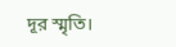দূর স্মৃতি।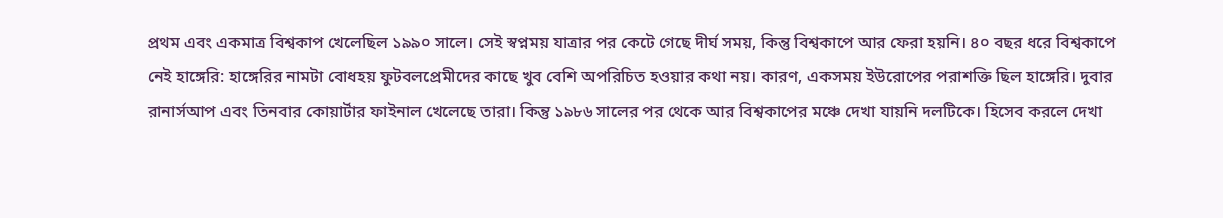প্রথম এবং একমাত্র বিশ্বকাপ খেলেছিল ১৯৯০ সালে। সেই স্বপ্নময় যাত্রার পর কেটে গেছে দীর্ঘ সময়, কিন্তু বিশ্বকাপে আর ফেরা হয়নি। ৪০ বছর ধরে বিশ্বকাপে নেই হাঙ্গেরি: হাঙ্গেরির নামটা বোধহয় ফুটবলপ্রেমীদের কাছে খুব বেশি অপরিচিত হওয়ার কথা নয়। কারণ, একসময় ইউরোপের পরাশক্তি ছিল হাঙ্গেরি। দুবার রানার্সআপ এবং তিনবার কোয়ার্টার ফাইনাল খেলেছে তারা। কিন্তু ১৯৮৬ সালের পর থেকে আর বিশ্বকাপের মঞ্চে দেখা যায়নি দলটিকে। হিসেব করলে দেখা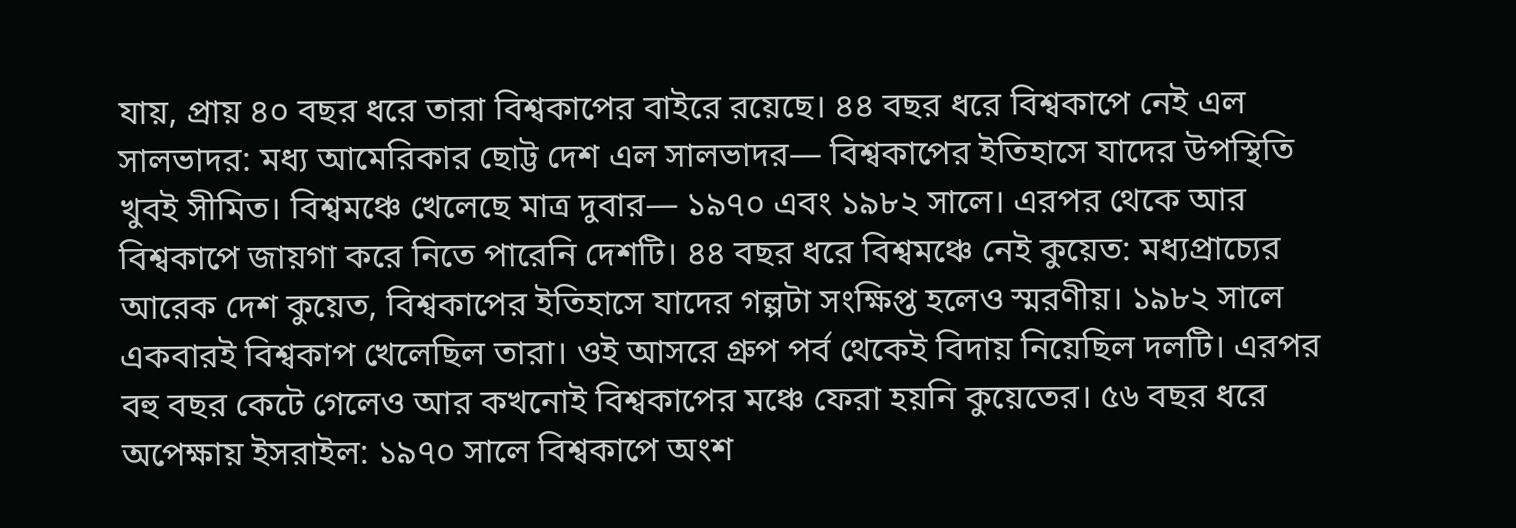যায়, প্রায় ৪০ বছর ধরে তারা বিশ্বকাপের বাইরে রয়েছে। ৪৪ বছর ধরে বিশ্বকাপে নেই এল সালভাদর: মধ্য আমেরিকার ছোট্ট দেশ এল সালভাদর— বিশ্বকাপের ইতিহাসে যাদের উপস্থিতি খুবই সীমিত। বিশ্বমঞ্চে খেলেছে মাত্র দুবার— ১৯৭০ এবং ১৯৮২ সালে। এরপর থেকে আর বিশ্বকাপে জায়গা করে নিতে পারেনি দেশটি। ৪৪ বছর ধরে বিশ্বমঞ্চে নেই কুয়েত: মধ্যপ্রাচ্যের আরেক দেশ কুয়েত, বিশ্বকাপের ইতিহাসে যাদের গল্পটা সংক্ষিপ্ত হলেও স্মরণীয়। ১৯৮২ সালে একবারই বিশ্বকাপ খেলেছিল তারা। ওই আসরে গ্রুপ পর্ব থেকেই বিদায় নিয়েছিল দলটি। এরপর বহু বছর কেটে গেলেও আর কখনোই বিশ্বকাপের মঞ্চে ফেরা হয়নি কুয়েতের। ৫৬ বছর ধরে অপেক্ষায় ইসরাইল: ১৯৭০ সালে বিশ্বকাপে অংশ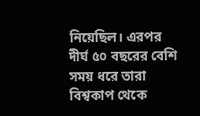নিয়েছিল। এরপর দীর্ঘ ৫০ বছরের বেশি সময় ধরে তারা বিশ্বকাপ থেকে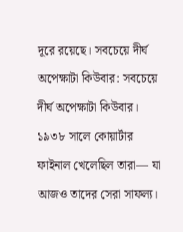দূরে রয়েছে। সবচেয়ে দীর্ঘ অপেক্ষাটা কিউবার: সবচেয়ে দীর্ঘ অপেক্ষাটা কিউবার। ১৯৩৮ সালে কোয়ার্টার ফাইনাল খেলেছিল তারা— যা আজও তাদের সেরা সাফল্য।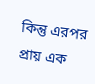কিন্তু এরপর প্রায় এক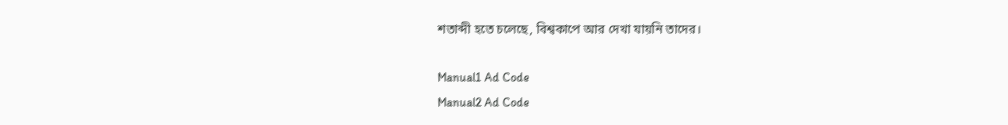শতাব্দী হতে চলেছে, বিশ্বকাপে আর দেখা যায়নি তাদের।

Manual1 Ad Code
Manual2 Ad Code